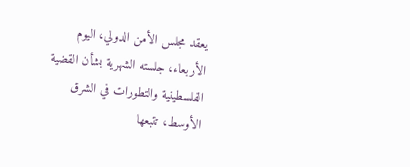يعقد مجلس الأمن الدولي، اليوم الأربعاء، جلسته الشهرية بشأن القضية الفلسطينية والتطورات في الشرق الأوسط، تتبعها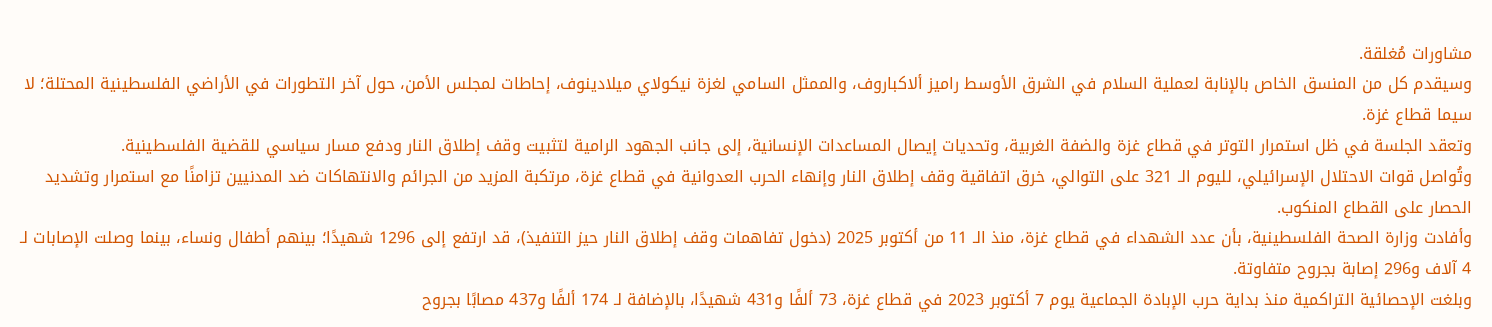مشاورات مُغلقة.
وسيقدم كل من المنسق الخاص بالإنابة لعملية السلام في الشرق الأوسط راميز ألاكباروف، والممثل السامي لغزة نيكولاي ميلادينوف، إحاطات لمجلس الأمن، حول آخر التطورات في الأراضي الفلسطينية المحتلة؛ لا سيما قطاع غزة.
وتعقد الجلسة في ظل استمرار التوتر في قطاع غزة والضفة الغربية، وتحديات إيصال المساعدات الإنسانية، إلى جانب الجهود الرامية لتثبيت وقف إطلاق النار ودفع مسار سياسي للقضية الفلسطينية.
وتُواصل قوات الاحتلال الإسرائيلي، لليوم الـ 321 على التوالي، خرق اتفاقية وقف إطلاق النار وإنهاء الحرب العدوانية في قطاع غزة، مرتكبة المزيد من الجرائم والانتهاكات ضد المدنيين تزامنًا مع استمرار وتشديد الحصار على القطاع المنكوب.
وأفادت وزارة الصحة الفلسطينية، بأن عدد الشهداء في قطاع غزة، منذ الـ 11 من أكتوبر 2025 (دخول تفاهمات وقف إطلاق النار حيز التنفيذ)، قد ارتفع إلى 1296 شهيدًا؛ بينهم أطفال ونساء، بينما وصلت الإصابات لـ 4 آلاف و296 إصابة بجروح متفاوتة.
وبلغت الإحصائية التراكمية منذ بداية حرب الإبادة الجماعية يوم 7 أكتوبر 2023 في قطاع غزة، 73 ألفًا و431 شهيدًا، بالإضافة لـ 174 ألفًا و437 مصابًا بجروح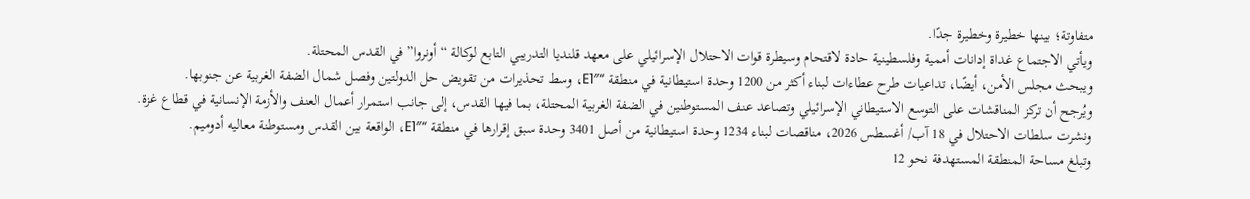متفاوتة؛ بينها خطيرة وخطيرة جدًا.
ويأتي الاجتماع غداة إدانات أممية وفلسطينية حادة لاقتحام وسيطرة قوات الاحتلال الإسرائيلي على معهد قلنديا التدريبي التابع لوكالة “أونروا” في القدس المحتلة.
ويبحث مجلس الأمن، أيضًا، تداعيات طرح عطاءات لبناء أكثر من 1200 وحدة استيطانية في منطقة “E1″، وسط تحذيرات من تقويض حل الدولتين وفصل شمال الضفة الغربية عن جنوبها.
ويُرجح أن تركز المناقشات على التوسع الاستيطاني الإسرائيلي وتصاعد عنف المستوطنين في الضفة الغربية المحتلة، بما فيها القدس، إلى جانب استمرار أعمال العنف والأزمة الإنسانية في قطاع غزة.
ونشرت سلطات الاحتلال في 18 آب/ أغسطس 2026، مناقصات لبناء 1234 وحدة استيطانية من أصل 3401 وحدة سبق إقرارها في منطقة “E1″، الواقعة بين القدس ومستوطنة معاليه أدوميم.
وتبلغ مساحة المنطقة المستهدفة نحو 12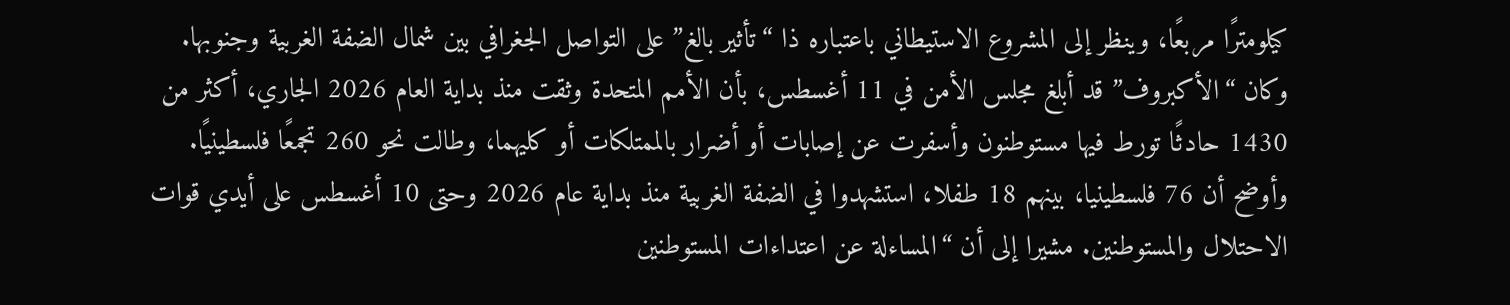كيلومترًا مربعًا، وينظر إلى المشروع الاستيطاني باعتباره ذا “تأثير بالغ” على التواصل الجغرافي بين شمال الضفة الغربية وجنوبها.
وكان “الأكبروف” قد أبلغ مجلس الأمن في 11 أغسطس، بأن الأمم المتحدة وثقت منذ بداية العام 2026 الجاري، أكثر من 1430 حادثًا تورط فيها مستوطنون وأسفرت عن إصابات أو أضرار بالممتلكات أو كليهما، وطالت نحو 260 تجمعًا فلسطينيًا.
وأوضح أن 76 فلسطينيا، بينهم 18 طفلا، استشهدوا في الضفة الغربية منذ بداية عام 2026 وحتى 10 أغسطس على أيدي قوات الاحتلال والمستوطنين. مشيرا إلى أن “المساءلة عن اعتداءات المستوطنين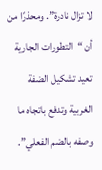لا تزال نادرة”. ومحذرًا من أن “التطورات الجارية تعيد تشكيل الضفة الغربية وتدفع باتجاه ما وصفه بالضم الفعلي”.